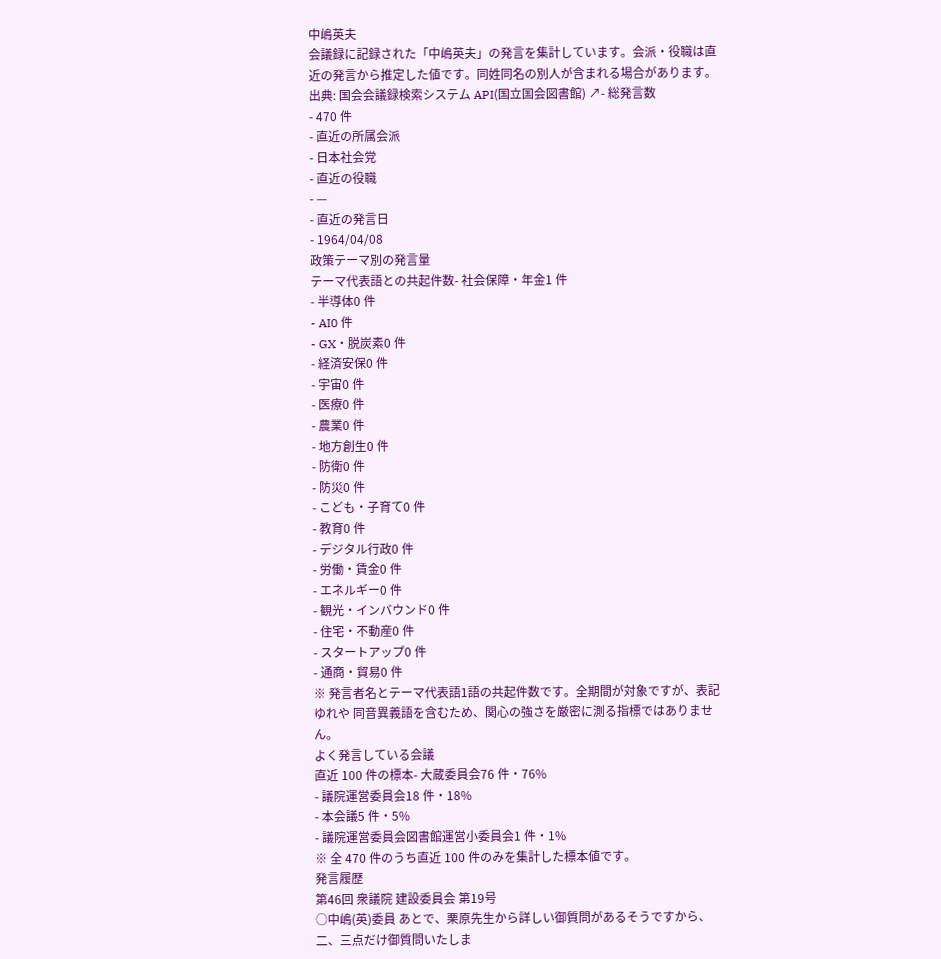中嶋英夫
会議録に記録された「中嶋英夫」の発言を集計しています。会派・役職は直近の発言から推定した値です。同姓同名の別人が含まれる場合があります。
出典: 国会会議録検索システム API(国立国会図書館) ↗- 総発言数
- 470 件
- 直近の所属会派
- 日本社会党
- 直近の役職
- —
- 直近の発言日
- 1964/04/08
政策テーマ別の発言量
テーマ代表語との共起件数- 社会保障・年金1 件
- 半導体0 件
- AI0 件
- GX・脱炭素0 件
- 経済安保0 件
- 宇宙0 件
- 医療0 件
- 農業0 件
- 地方創生0 件
- 防衛0 件
- 防災0 件
- こども・子育て0 件
- 教育0 件
- デジタル行政0 件
- 労働・賃金0 件
- エネルギー0 件
- 観光・インバウンド0 件
- 住宅・不動産0 件
- スタートアップ0 件
- 通商・貿易0 件
※ 発言者名とテーマ代表語1語の共起件数です。全期間が対象ですが、表記ゆれや 同音異義語を含むため、関心の強さを厳密に測る指標ではありません。
よく発言している会議
直近 100 件の標本- 大蔵委員会76 件・76%
- 議院運営委員会18 件・18%
- 本会議5 件・5%
- 議院運営委員会図書館運営小委員会1 件・1%
※ 全 470 件のうち直近 100 件のみを集計した標本値です。
発言履歴
第46回 衆議院 建設委員会 第19号
○中嶋(英)委員 あとで、栗原先生から詳しい御質問があるそうですから、二、三点だけ御質問いたしま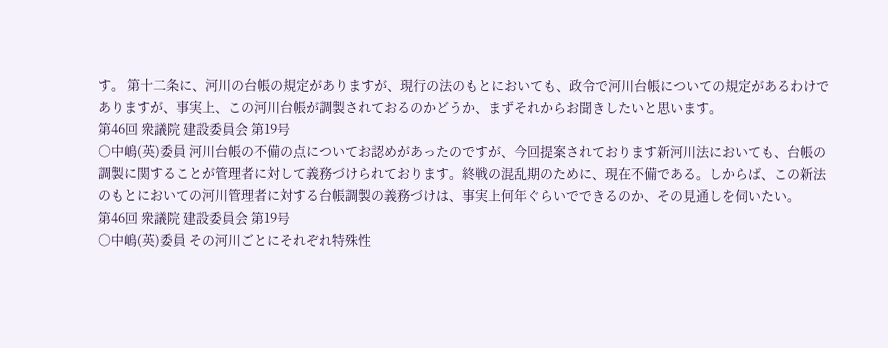す。 第十二条に、河川の台帳の規定がありますが、現行の法のもとにおいても、政令で河川台帳についての規定があるわけでありますが、事実上、この河川台帳が調製されておるのかどうか、まずそれからお聞きしたいと思います。
第46回 衆議院 建設委員会 第19号
○中嶋(英)委員 河川台帳の不備の点についてお認めがあったのですが、今回提案されております新河川法においても、台帳の調製に関することが管理者に対して義務づけられております。終戦の混乱期のために、現在不備である。しからば、この新法のもとにおいての河川管理者に対する台帳調製の義務づけは、事実上何年ぐらいでできるのか、その見通しを伺いたい。
第46回 衆議院 建設委員会 第19号
○中嶋(英)委員 その河川ごとにそれぞれ特殊性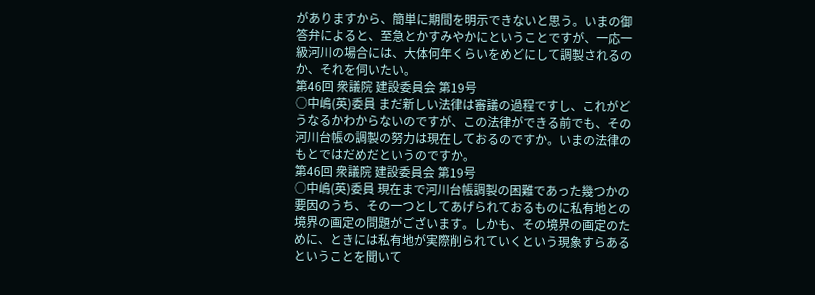がありますから、簡単に期間を明示できないと思う。いまの御答弁によると、至急とかすみやかにということですが、一応一級河川の場合には、大体何年くらいをめどにして調製されるのか、それを伺いたい。
第46回 衆議院 建設委員会 第19号
○中嶋(英)委員 まだ新しい法律は審議の過程ですし、これがどうなるかわからないのですが、この法律ができる前でも、その河川台帳の調製の努力は現在しておるのですか。いまの法律のもとではだめだというのですか。
第46回 衆議院 建設委員会 第19号
○中嶋(英)委員 現在まで河川台帳調製の困難であった幾つかの要因のうち、その一つとしてあげられておるものに私有地との境界の画定の問題がございます。しかも、その境界の画定のために、ときには私有地が実際削られていくという現象すらあるということを聞いて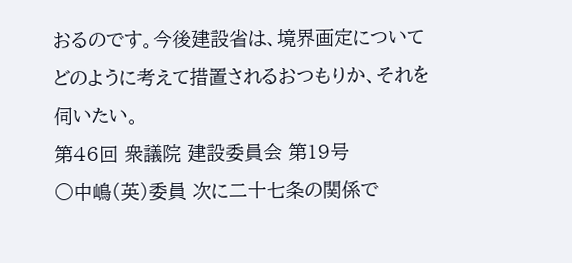おるのです。今後建設省は、境界画定についてどのように考えて措置されるおつもりか、それを伺いたい。
第46回 衆議院 建設委員会 第19号
○中嶋(英)委員 次に二十七条の関係で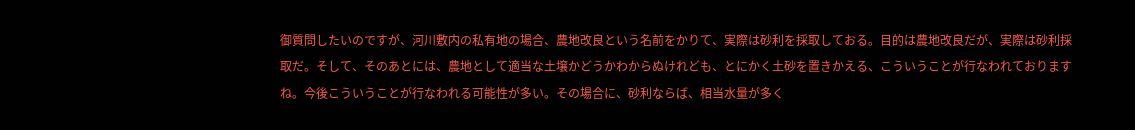御質問したいのですが、河川敷内の私有地の場合、農地改良という名前をかりて、実際は砂利を採取しておる。目的は農地改良だが、実際は砂利採取だ。そして、そのあとには、農地として適当な土壌かどうかわからぬけれども、とにかく土砂を置きかえる、こういうことが行なわれておりますね。今後こういうことが行なわれる可能性が多い。その場合に、砂利ならば、相当水量が多く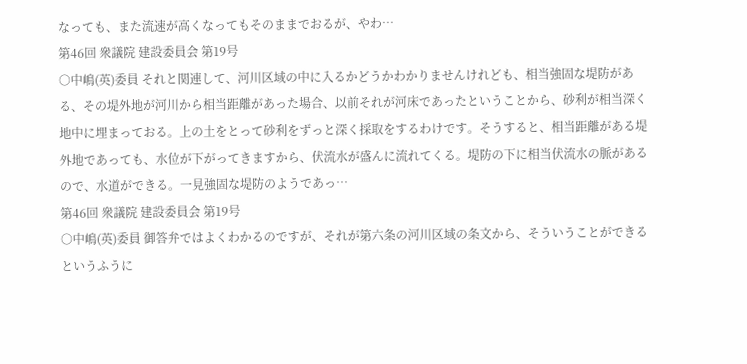なっても、また流速が高くなってもそのままでおるが、やわ…
第46回 衆議院 建設委員会 第19号
○中嶋(英)委員 それと関連して、河川区域の中に入るかどうかわかりませんけれども、相当強固な堤防がある、その堤外地が河川から相当距離があった場合、以前それが河床であったということから、砂利が相当深く地中に埋まっておる。上の土をとって砂利をずっと深く採取をするわけです。そうすると、相当距離がある堤外地であっても、水位が下がってきますから、伏流水が盛んに流れてくる。堤防の下に相当伏流水の脈があるので、水道ができる。一見強固な堤防のようであっ…
第46回 衆議院 建設委員会 第19号
○中嶋(英)委員 御答弁ではよくわかるのですが、それが第六条の河川区域の条文から、そういうことができるというふうに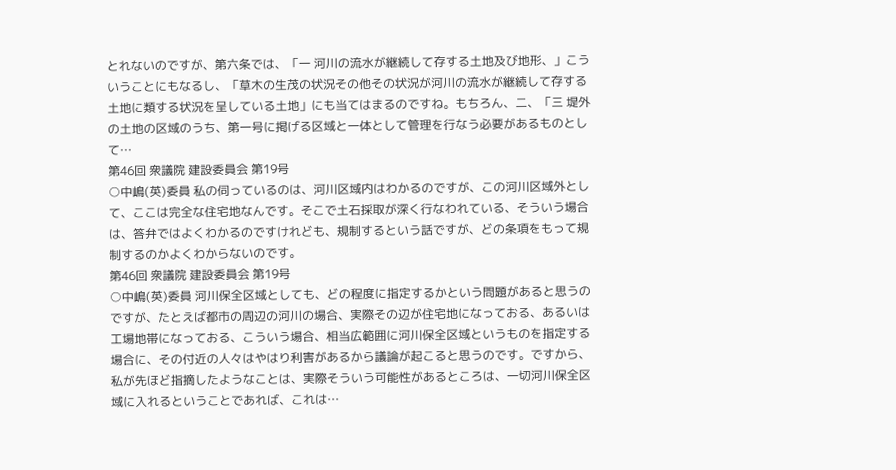とれないのですが、第六条では、「一 河川の流水が継続して存する土地及び地形、」こういうことにもなるし、「草木の生茂の状況その他その状況が河川の流水が継続して存する土地に類する状況を呈している土地」にも当てはまるのですね。もちろん、二、「三 堤外の土地の区域のうち、第一号に掲げる区域と一体として管理を行なう必要があるものとして…
第46回 衆議院 建設委員会 第19号
○中嶋(英)委員 私の伺っているのは、河川区域内はわかるのですが、この河川区域外として、ここは完全な住宅地なんです。そこで土石採取が深く行なわれている、そういう場合は、答弁ではよくわかるのですけれども、規制するという話ですが、どの条項をもって規制するのかよくわからないのです。
第46回 衆議院 建設委員会 第19号
○中嶋(英)委員 河川保全区域としても、どの程度に指定するかという問題があると思うのですが、たとえば都市の周辺の河川の場合、実際その辺が住宅地になっておる、あるいは工場地帯になっておる、こういう場合、相当広範囲に河川保全区域というものを指定する場合に、その付近の人々はやはり利害があるから議論が起こると思うのです。ですから、私が先ほど指摘したようなことは、実際そういう可能性があるところは、一切河川保全区域に入れるということであれば、これは…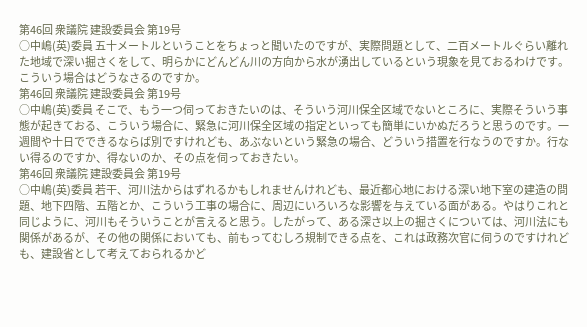第46回 衆議院 建設委員会 第19号
○中嶋(英)委員 五十メートルということをちょっと聞いたのですが、実際問題として、二百メートルぐらい離れた地域で深い掘さくをして、明らかにどんどん川の方向から水が湧出しているという現象を見ておるわけです。こういう場合はどうなさるのですか。
第46回 衆議院 建設委員会 第19号
○中嶋(英)委員 そこで、もう一つ伺っておきたいのは、そういう河川保全区域でないところに、実際そういう事態が起きておる、こういう場合に、緊急に河川保全区域の指定といっても簡単にいかぬだろうと思うのです。一週間や十日でできるならば別ですけれども、あぶないという緊急の場合、どういう措置を行なうのですか。行ない得るのですか、得ないのか、その点を伺っておきたい。
第46回 衆議院 建設委員会 第19号
○中嶋(英)委員 若干、河川法からはずれるかもしれませんけれども、最近都心地における深い地下室の建造の問題、地下四階、五階とか、こういう工事の場合に、周辺にいろいろな影響を与えている面がある。やはりこれと同じように、河川もそういうことが言えると思う。したがって、ある深さ以上の掘さくについては、河川法にも関係があるが、その他の関係においても、前もってむしろ規制できる点を、これは政務次官に伺うのですけれども、建設省として考えておられるかど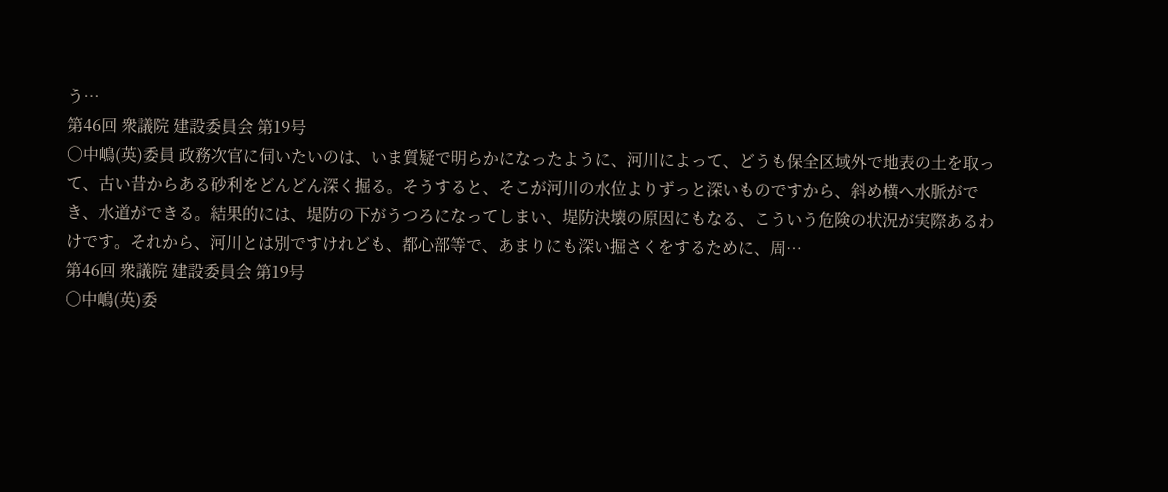う…
第46回 衆議院 建設委員会 第19号
○中嶋(英)委員 政務次官に伺いたいのは、いま質疑で明らかになったように、河川によって、どうも保全区域外で地表の土を取って、古い昔からある砂利をどんどん深く掘る。そうすると、そこが河川の水位よりずっと深いものですから、斜め横へ水脈ができ、水道ができる。結果的には、堤防の下がうつろになってしまい、堤防決壊の原因にもなる、こういう危険の状況が実際あるわけです。それから、河川とは別ですけれども、都心部等で、あまりにも深い掘さくをするために、周…
第46回 衆議院 建設委員会 第19号
○中嶋(英)委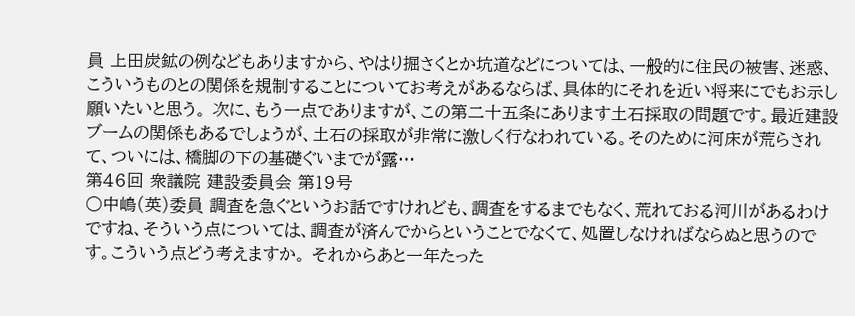員 上田炭鉱の例などもありますから、やはり掘さくとか坑道などについては、一般的に住民の被害、迷惑、こういうものとの関係を規制することについてお考えがあるならば、具体的にそれを近い将来にでもお示し願いたいと思う。 次に、もう一点でありますが、この第二十五条にあります土石採取の問題です。最近建設ブームの関係もあるでしょうが、土石の採取が非常に激しく行なわれている。そのために河床が荒らされて、ついには、橋脚の下の基礎ぐいまでが露…
第46回 衆議院 建設委員会 第19号
○中嶋(英)委員 調査を急ぐというお話ですけれども、調査をするまでもなく、荒れておる河川があるわけですね、そういう点については、調査が済んでからということでなくて、処置しなければならぬと思うのです。こういう点どう考えますか。 それからあと一年たった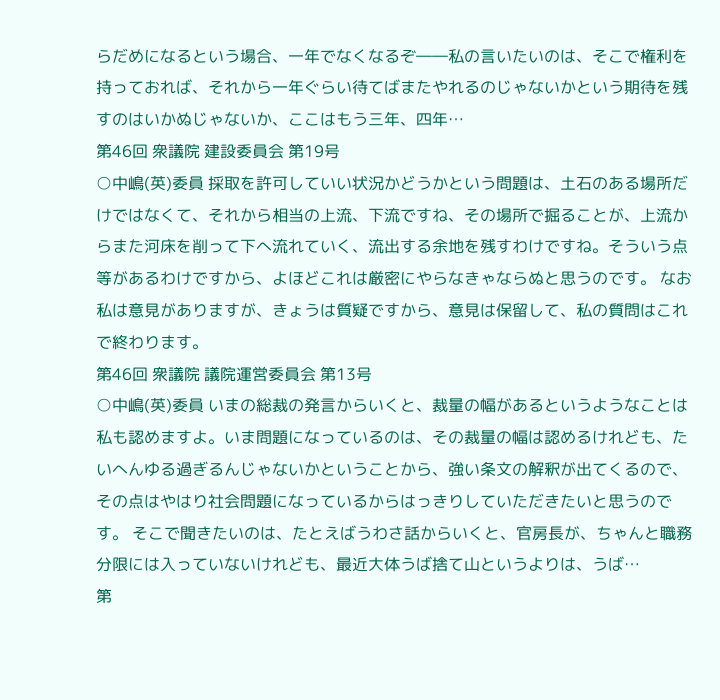らだめになるという場合、一年でなくなるぞ――私の言いたいのは、そこで権利を持っておれば、それから一年ぐらい待てばまたやれるのじゃないかという期待を残すのはいかぬじゃないか、ここはもう三年、四年…
第46回 衆議院 建設委員会 第19号
○中嶋(英)委員 採取を許可していい状況かどうかという問題は、土石のある場所だけではなくて、それから相当の上流、下流ですね、その場所で掘ることが、上流からまた河床を削って下へ流れていく、流出する余地を残すわけですね。そういう点等があるわけですから、よほどこれは厳密にやらなきゃならぬと思うのです。 なお私は意見がありますが、きょうは質疑ですから、意見は保留して、私の質問はこれで終わります。
第46回 衆議院 議院運営委員会 第13号
○中嶋(英)委員 いまの総裁の発言からいくと、裁量の幅があるというようなことは私も認めますよ。いま問題になっているのは、その裁量の幅は認めるけれども、たいへんゆる過ぎるんじゃないかということから、強い条文の解釈が出てくるので、その点はやはり社会問題になっているからはっきりしていただきたいと思うのです。 そこで聞きたいのは、たとえばうわさ話からいくと、官房長が、ちゃんと職務分限には入っていないけれども、最近大体うば捨て山というよりは、うば…
第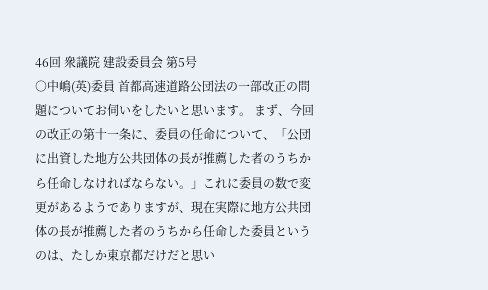46回 衆議院 建設委員会 第5号
○中嶋(英)委員 首都高速道路公団法の一部改正の問題についてお伺いをしたいと思います。 まず、今回の改正の第十一条に、委員の任命について、「公団に出資した地方公共団体の長が推薦した者のうちから任命しなければならない。」これに委員の数で変更があるようでありますが、現在実際に地方公共団体の長が推薦した者のうちから任命した委員というのは、たしか東京都だけだと思い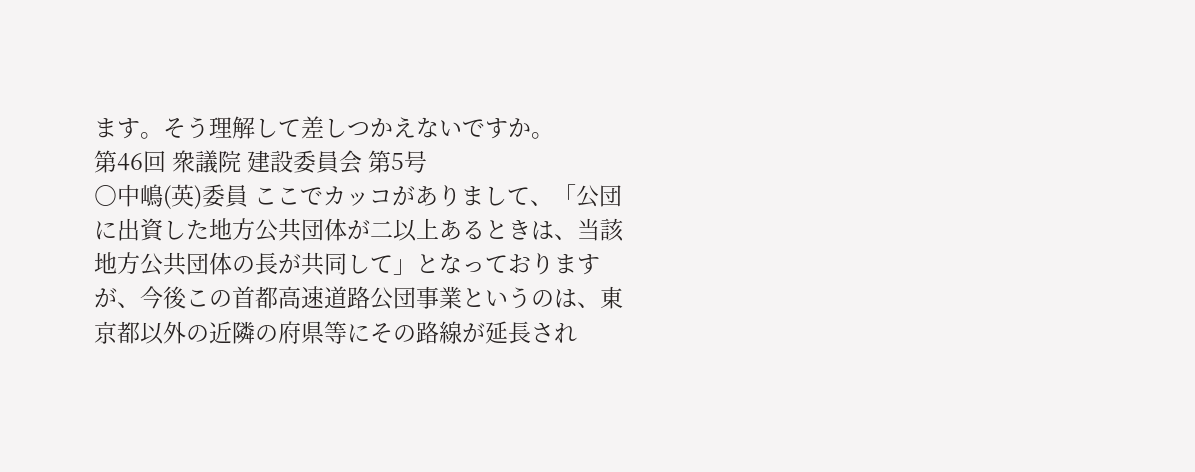ます。そう理解して差しつかえないですか。
第46回 衆議院 建設委員会 第5号
○中嶋(英)委員 ここでカッコがありまして、「公団に出資した地方公共団体が二以上あるときは、当該地方公共団体の長が共同して」となっておりますが、今後この首都高速道路公団事業というのは、東京都以外の近隣の府県等にその路線が延長され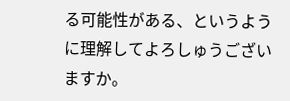る可能性がある、というように理解してよろしゅうございますか。